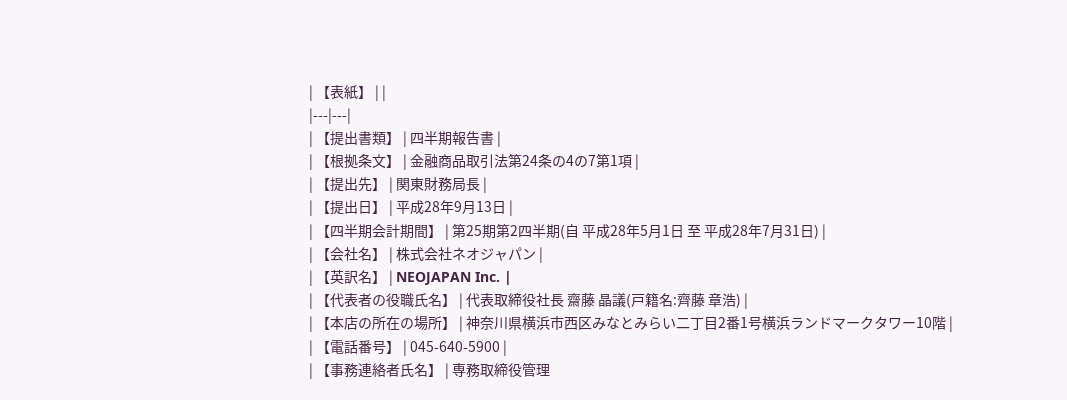| 【表紙】 | |
|---|---|
| 【提出書類】 | 四半期報告書 |
| 【根拠条文】 | 金融商品取引法第24条の4の7第1項 |
| 【提出先】 | 関東財務局長 |
| 【提出日】 | 平成28年9月13日 |
| 【四半期会計期間】 | 第25期第2四半期(自 平成28年5月1日 至 平成28年7月31日) |
| 【会社名】 | 株式会社ネオジャパン |
| 【英訳名】 | NEOJAPAN Inc. |
| 【代表者の役職氏名】 | 代表取締役社長 齋藤 晶議(戸籍名:齊藤 章浩) |
| 【本店の所在の場所】 | 神奈川県横浜市西区みなとみらい二丁目2番1号横浜ランドマークタワー10階 |
| 【電話番号】 | 045-640-5900 |
| 【事務連絡者氏名】 | 専務取締役管理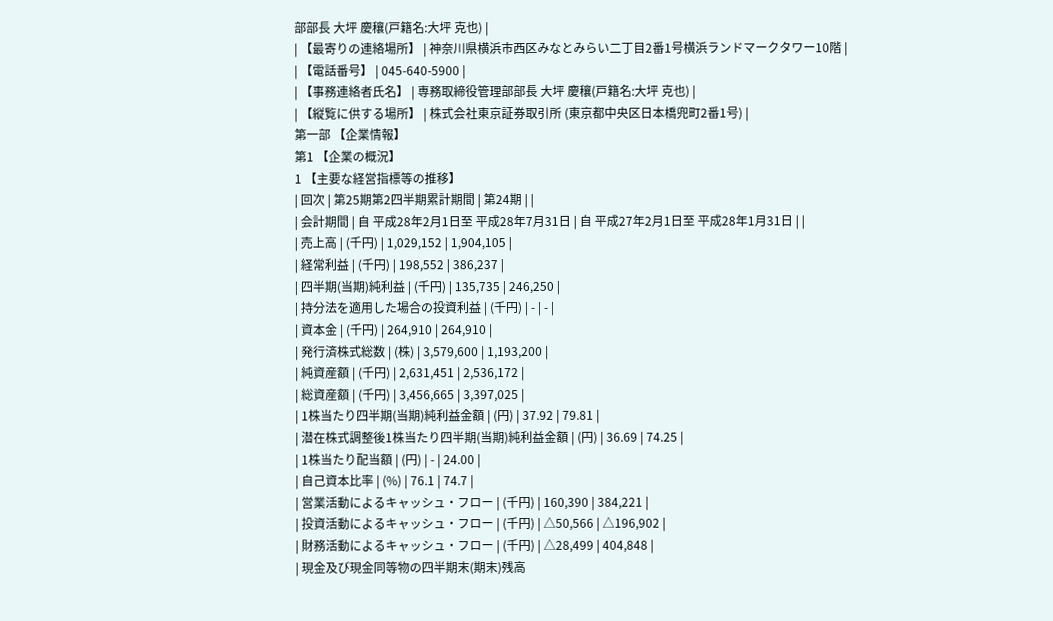部部長 大坪 慶穰(戸籍名:大坪 克也) |
| 【最寄りの連絡場所】 | 神奈川県横浜市西区みなとみらい二丁目2番1号横浜ランドマークタワー10階 |
| 【電話番号】 | 045-640-5900 |
| 【事務連絡者氏名】 | 専務取締役管理部部長 大坪 慶穰(戸籍名:大坪 克也) |
| 【縦覧に供する場所】 | 株式会社東京証券取引所 (東京都中央区日本橋兜町2番1号) |
第一部 【企業情報】
第1 【企業の概況】
1 【主要な経営指標等の推移】
| 回次 | 第25期第2四半期累計期間 | 第24期 | |
| 会計期間 | 自 平成28年2月1日至 平成28年7月31日 | 自 平成27年2月1日至 平成28年1月31日 | |
| 売上高 | (千円) | 1,029,152 | 1,904,105 |
| 経常利益 | (千円) | 198,552 | 386,237 |
| 四半期(当期)純利益 | (千円) | 135,735 | 246,250 |
| 持分法を適用した場合の投資利益 | (千円) | - | - |
| 資本金 | (千円) | 264,910 | 264,910 |
| 発行済株式総数 | (株) | 3,579,600 | 1,193,200 |
| 純資産額 | (千円) | 2,631,451 | 2,536,172 |
| 総資産額 | (千円) | 3,456,665 | 3,397,025 |
| 1株当たり四半期(当期)純利益金額 | (円) | 37.92 | 79.81 |
| 潜在株式調整後1株当たり四半期(当期)純利益金額 | (円) | 36.69 | 74.25 |
| 1株当たり配当額 | (円) | - | 24.00 |
| 自己資本比率 | (%) | 76.1 | 74.7 |
| 営業活動によるキャッシュ・フロー | (千円) | 160,390 | 384,221 |
| 投資活動によるキャッシュ・フロー | (千円) | △50,566 | △196,902 |
| 財務活動によるキャッシュ・フロー | (千円) | △28,499 | 404,848 |
| 現金及び現金同等物の四半期末(期末)残高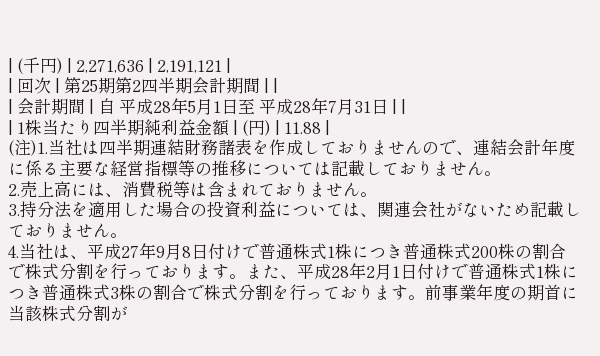| (千円) | 2,271,636 | 2,191,121 |
| 回次 | 第25期第2四半期会計期間 | |
| 会計期間 | 自 平成28年5月1日至 平成28年7月31日 | |
| 1株当たり四半期純利益金額 | (円) | 11.88 |
(注)1.当社は四半期連結財務諸表を作成しておりませんので、連結会計年度に係る主要な経営指標等の推移については記載しておりません。
2.売上高には、消費税等は含まれておりません。
3.持分法を適用した場合の投資利益については、関連会社がないため記載しておりません。
4.当社は、平成27年9月8日付けで普通株式1株につき普通株式200株の割合で株式分割を行っております。また、平成28年2月1日付けで普通株式1株につき普通株式3株の割合で株式分割を行っております。前事業年度の期首に当該株式分割が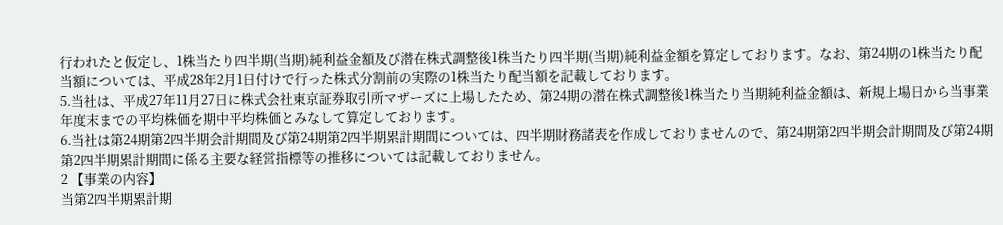行われたと仮定し、1株当たり四半期(当期)純利益金額及び潜在株式調整後1株当たり四半期(当期)純利益金額を算定しております。なお、第24期の1株当たり配当額については、平成28年2月1日付けで行った株式分割前の実際の1株当たり配当額を記載しております。
5.当社は、平成27年11月27日に株式会社東京証券取引所マザーズに上場したため、第24期の潜在株式調整後1株当たり当期純利益金額は、新規上場日から当事業年度末までの平均株価を期中平均株価とみなして算定しております。
6.当社は第24期第2四半期会計期間及び第24期第2四半期累計期間については、四半期財務諸表を作成しておりませんので、第24期第2四半期会計期間及び第24期第2四半期累計期間に係る主要な経営指標等の推移については記載しておりません。
2 【事業の内容】
当第2四半期累計期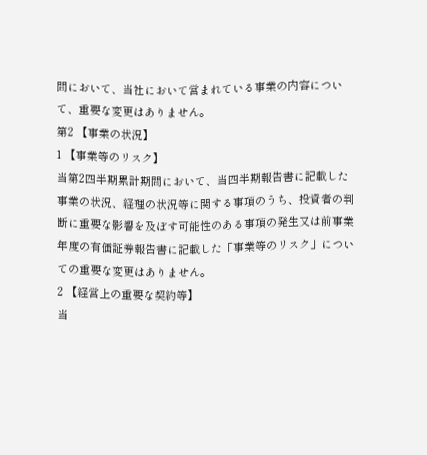間において、当社において営まれている事業の内容について、重要な変更はありません。
第2 【事業の状況】
1 【事業等のリスク】
当第2四半期累計期間において、当四半期報告書に記載した事業の状況、経理の状況等に関する事項のうち、投資者の判断に重要な影響を及ぼす可能性のある事項の発生又は前事業年度の有価証券報告書に記載した「事業等のリスク」についての重要な変更はありません。
2 【経営上の重要な契約等】
当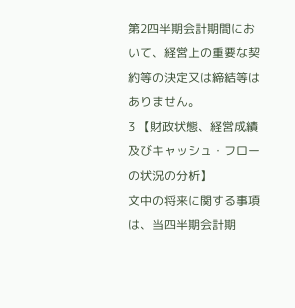第2四半期会計期間において、経営上の重要な契約等の決定又は締結等はありません。
3 【財政状態、経営成績及びキャッシュ・フローの状況の分析】
文中の将来に関する事項は、当四半期会計期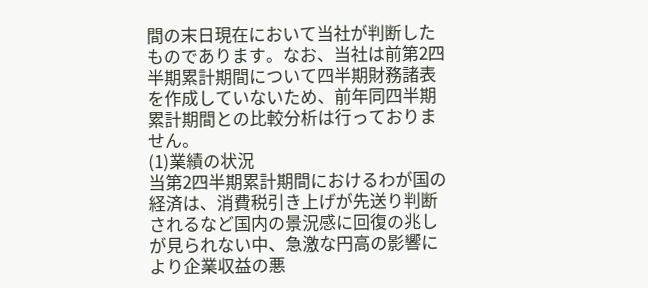間の末日現在において当社が判断したものであります。なお、当社は前第2四半期累計期間について四半期財務諸表を作成していないため、前年同四半期累計期間との比較分析は行っておりません。
(1)業績の状況
当第2四半期累計期間におけるわが国の経済は、消費税引き上げが先送り判断されるなど国内の景況感に回復の兆しが見られない中、急激な円高の影響により企業収益の悪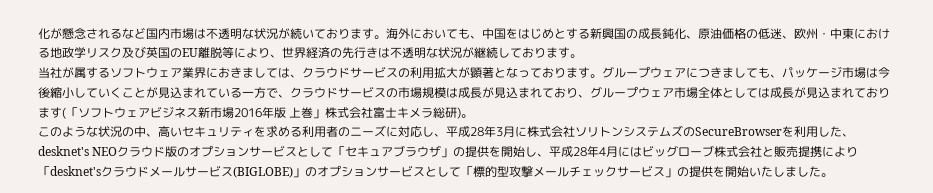化が懸念されるなど国内市場は不透明な状況が続いております。海外においても、中国をはじめとする新興国の成長鈍化、原油価格の低迷、欧州・中東における地政学リスク及び英国のEU離脱等により、世界経済の先行きは不透明な状況が継続しております。
当社が属するソフトウェア業界におきましては、クラウドサービスの利用拡大が顕著となっております。グループウェアにつきましても、パッケージ市場は今後縮小していくことが見込まれている一方で、クラウドサービスの市場規模は成長が見込まれており、グループウェア市場全体としては成長が見込まれております(「ソフトウェアビジネス新市場2016年版 上巻」株式会社富士キメラ総研)。
このような状況の中、高いセキュリティを求める利用者のニーズに対応し、平成28年3月に株式会社ソリトンシステムズのSecureBrowserを利用した、desknet's NEOクラウド版のオプションサービスとして「セキュアブラウザ」の提供を開始し、平成28年4月にはビッグローブ株式会社と販売提携により「desknet'sクラウドメールサービス(BIGLOBE)」のオプションサービスとして「標的型攻撃メールチェックサービス」の提供を開始いたしました。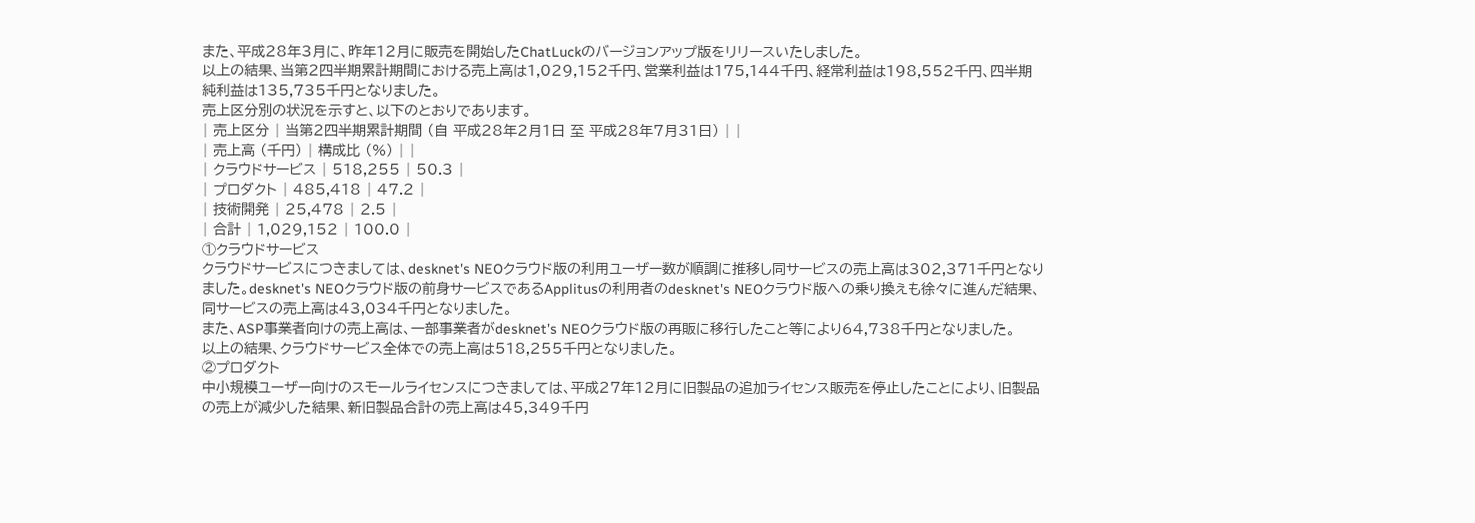また、平成28年3月に、昨年12月に販売を開始したChatLuckのバージョンアップ版をリリースいたしました。
以上の結果、当第2四半期累計期間における売上高は1,029,152千円、営業利益は175,144千円、経常利益は198,552千円、四半期純利益は135,735千円となりました。
売上区分別の状況を示すと、以下のとおりであります。
| 売上区分 | 当第2四半期累計期間 (自 平成28年2月1日 至 平成28年7月31日) | |
| 売上高 (千円) | 構成比 (%) | |
| クラウドサービス | 518,255 | 50.3 |
| プロダクト | 485,418 | 47.2 |
| 技術開発 | 25,478 | 2.5 |
| 合計 | 1,029,152 | 100.0 |
①クラウドサービス
クラウドサービスにつきましては、desknet's NEOクラウド版の利用ユーザー数が順調に推移し同サービスの売上高は302,371千円となりました。desknet's NEOクラウド版の前身サービスであるApplitusの利用者のdesknet's NEOクラウド版への乗り換えも徐々に進んだ結果、同サービスの売上高は43,034千円となりました。
また、ASP事業者向けの売上高は、一部事業者がdesknet's NEOクラウド版の再販に移行したこと等により64,738千円となりました。
以上の結果、クラウドサービス全体での売上高は518,255千円となりました。
②プロダクト
中小規模ユーザー向けのスモールライセンスにつきましては、平成27年12月に旧製品の追加ライセンス販売を停止したことにより、旧製品の売上が減少した結果、新旧製品合計の売上高は45,349千円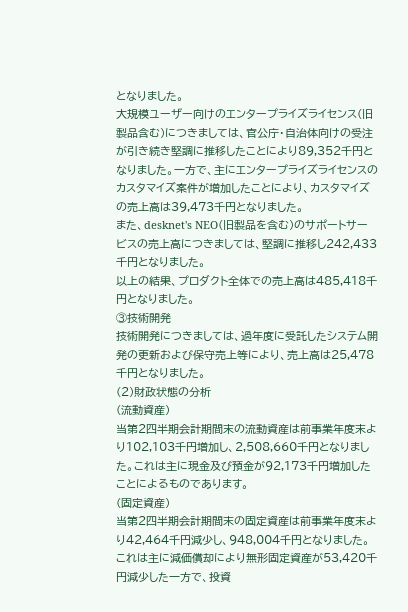となりました。
大規模ユーザー向けのエンタープライズライセンス(旧製品含む)につきましては、官公庁・自治体向けの受注が引き続き堅調に推移したことにより89,352千円となりました。一方で、主にエンタープライズライセンスのカスタマイズ案件が増加したことにより、カスタマイズの売上高は39,473千円となりました。
また、desknet's NEO(旧製品を含む)のサポートサービスの売上高につきましては、堅調に推移し242,433千円となりました。
以上の結果、プロダクト全体での売上高は485,418千円となりました。
③技術開発
技術開発につきましては、過年度に受託したシステム開発の更新および保守売上等により、売上高は25,478千円となりました。
(2)財政状態の分析
(流動資産)
当第2四半期会計期間末の流動資産は前事業年度末より102,103千円増加し、2,508,660千円となりました。これは主に現金及び預金が92,173千円増加したことによるものであります。
(固定資産)
当第2四半期会計期間末の固定資産は前事業年度末より42,464千円減少し、948,004千円となりました。これは主に減価償却により無形固定資産が53,420千円減少した一方で、投資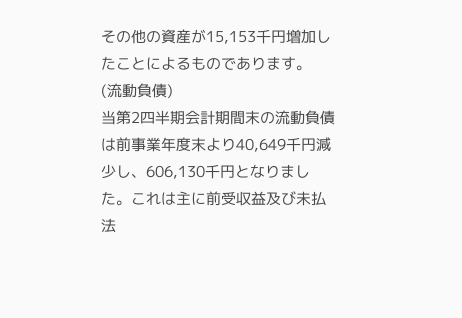その他の資産が15,153千円増加したことによるものであります。
(流動負債)
当第2四半期会計期間末の流動負債は前事業年度末より40,649千円減少し、606,130千円となりました。これは主に前受収益及び未払法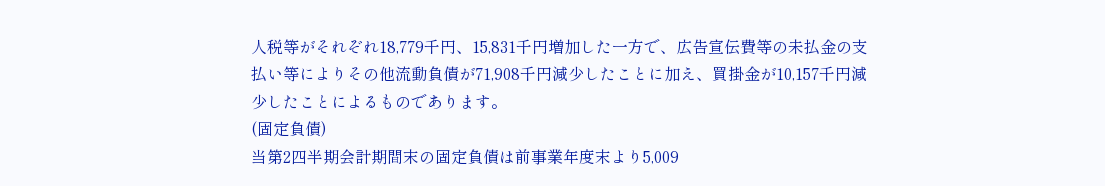人税等がそれぞれ18,779千円、15,831千円増加した一方で、広告宣伝費等の未払金の支払い等によりその他流動負債が71,908千円減少したことに加え、買掛金が10,157千円減少したことによるものであります。
(固定負債)
当第2四半期会計期間末の固定負債は前事業年度末より5,009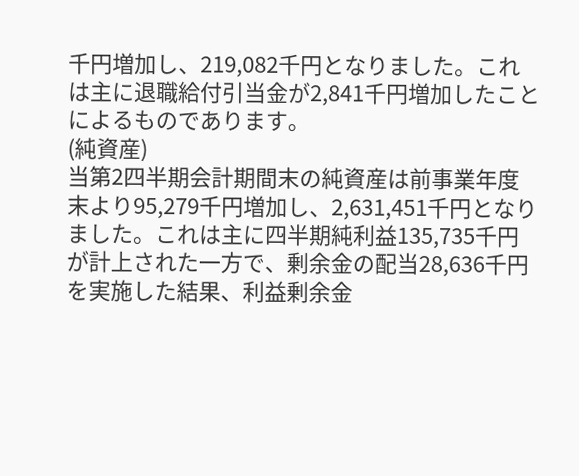千円増加し、219,082千円となりました。これは主に退職給付引当金が2,841千円増加したことによるものであります。
(純資産)
当第2四半期会計期間末の純資産は前事業年度末より95,279千円増加し、2,631,451千円となりました。これは主に四半期純利益135,735千円が計上された一方で、剰余金の配当28,636千円を実施した結果、利益剰余金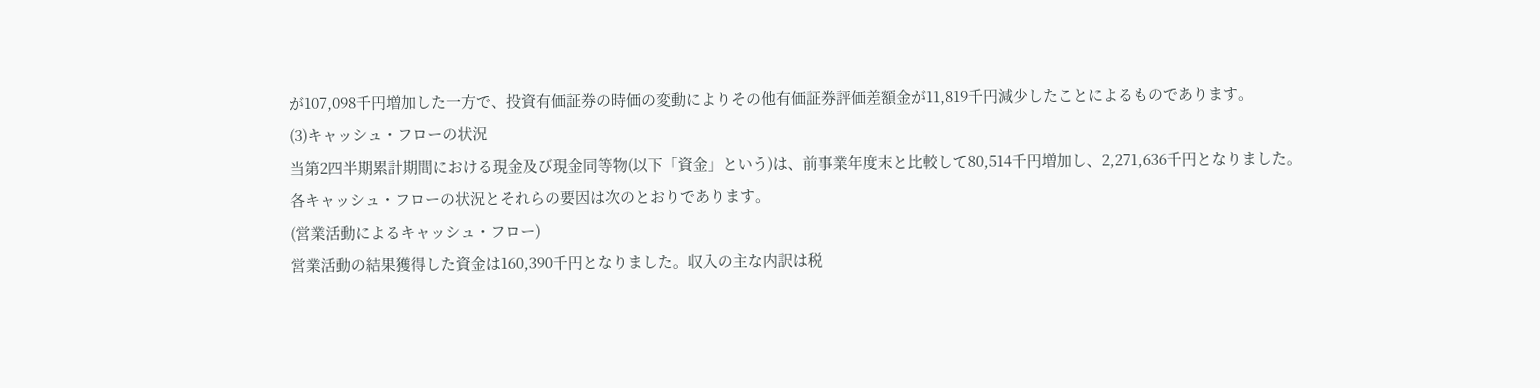が107,098千円増加した一方で、投資有価証券の時価の変動によりその他有価証券評価差額金が11,819千円減少したことによるものであります。
(3)キャッシュ・フローの状況
当第2四半期累計期間における現金及び現金同等物(以下「資金」という)は、前事業年度末と比較して80,514千円増加し、2,271,636千円となりました。
各キャッシュ・フローの状況とそれらの要因は次のとおりであります。
(営業活動によるキャッシュ・フロー)
営業活動の結果獲得した資金は160,390千円となりました。収入の主な内訳は税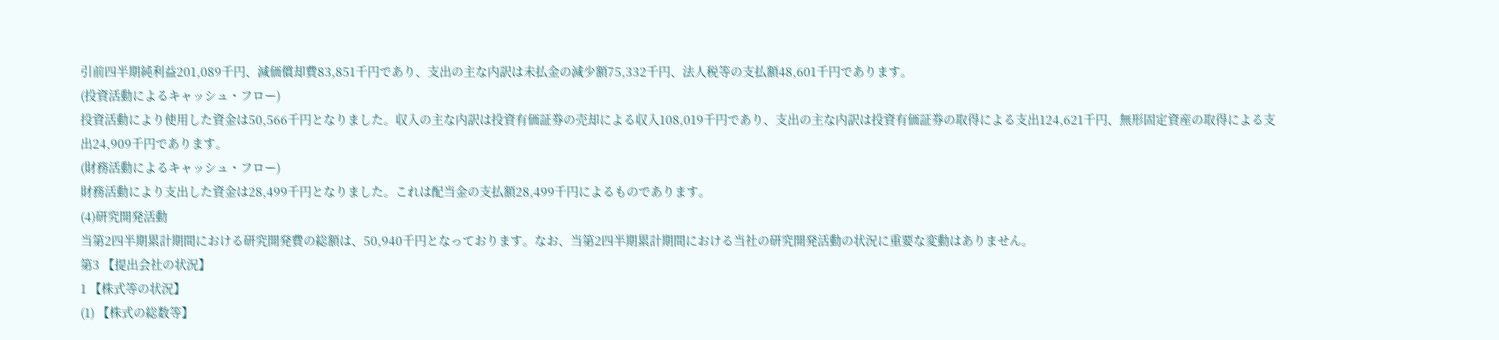引前四半期純利益201,089千円、減価償却費83,851千円であり、支出の主な内訳は未払金の減少額75,332千円、法人税等の支払額48,601千円であります。
(投資活動によるキャッシュ・フロー)
投資活動により使用した資金は50,566千円となりました。収入の主な内訳は投資有価証券の売却による収入108,019千円であり、支出の主な内訳は投資有価証券の取得による支出124,621千円、無形固定資産の取得による支出24,909千円であります。
(財務活動によるキャッシュ・フロー)
財務活動により支出した資金は28,499千円となりました。これは配当金の支払額28,499千円によるものであります。
(4)研究開発活動
当第2四半期累計期間における研究開発費の総額は、50,940千円となっております。なお、当第2四半期累計期間における当社の研究開発活動の状況に重要な変動はありません。
第3 【提出会社の状況】
1 【株式等の状況】
(1) 【株式の総数等】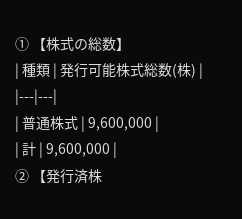① 【株式の総数】
| 種類 | 発行可能株式総数(株) |
|---|---|
| 普通株式 | 9,600,000 |
| 計 | 9,600,000 |
② 【発行済株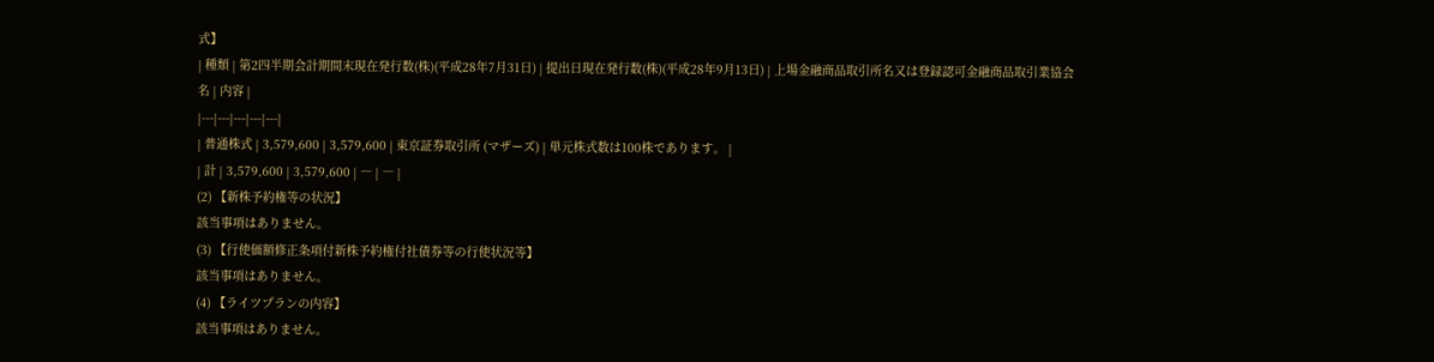式】
| 種類 | 第2四半期会計期間末現在発行数(株)(平成28年7月31日) | 提出日現在発行数(株)(平成28年9月13日) | 上場金融商品取引所名又は登録認可金融商品取引業協会名 | 内容 |
|---|---|---|---|---|
| 普通株式 | 3,579,600 | 3,579,600 | 東京証券取引所 (マザーズ) | 単元株式数は100株であります。 |
| 計 | 3,579,600 | 3,579,600 | ― | ― |
(2) 【新株予約権等の状況】
該当事項はありません。
(3) 【行使価額修正条項付新株予約権付社債券等の行使状況等】
該当事項はありません。
(4) 【ライツプランの内容】
該当事項はありません。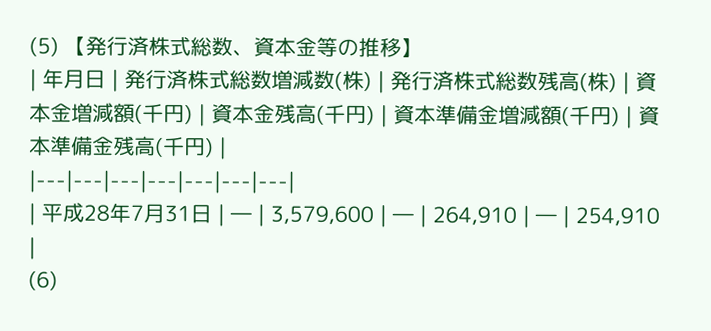(5) 【発行済株式総数、資本金等の推移】
| 年月日 | 発行済株式総数増減数(株) | 発行済株式総数残高(株) | 資本金増減額(千円) | 資本金残高(千円) | 資本準備金増減額(千円) | 資本準備金残高(千円) |
|---|---|---|---|---|---|---|
| 平成28年7月31日 | ― | 3,579,600 | ― | 264,910 | ― | 254,910 |
(6)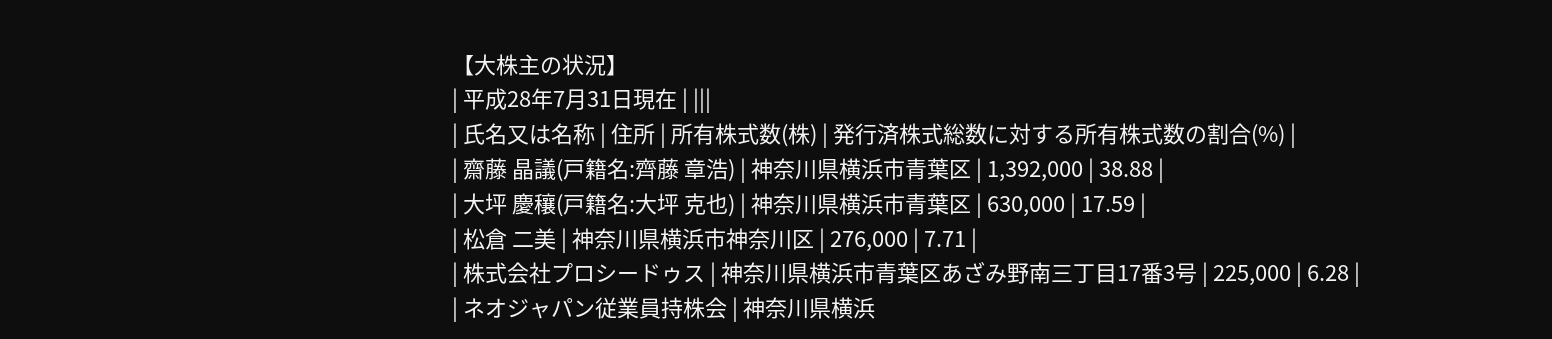【大株主の状況】
| 平成28年7月31日現在 | |||
| 氏名又は名称 | 住所 | 所有株式数(株) | 発行済株式総数に対する所有株式数の割合(%) |
| 齋藤 晶議(戸籍名:齊藤 章浩) | 神奈川県横浜市青葉区 | 1,392,000 | 38.88 |
| 大坪 慶穰(戸籍名:大坪 克也) | 神奈川県横浜市青葉区 | 630,000 | 17.59 |
| 松倉 二美 | 神奈川県横浜市神奈川区 | 276,000 | 7.71 |
| 株式会社プロシードゥス | 神奈川県横浜市青葉区あざみ野南三丁目17番3号 | 225,000 | 6.28 |
| ネオジャパン従業員持株会 | 神奈川県横浜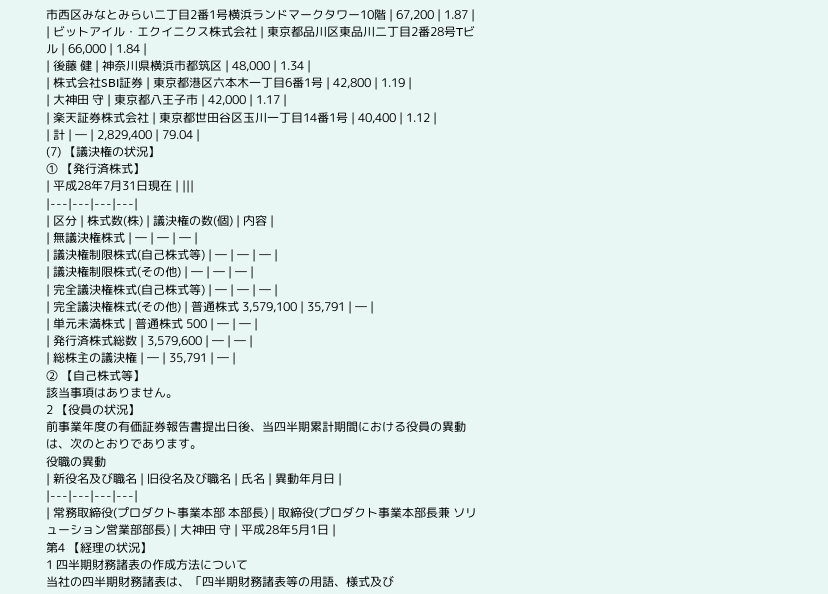市西区みなとみらい二丁目2番1号横浜ランドマークタワー10階 | 67,200 | 1.87 |
| ビットアイル・エクイニクス株式会社 | 東京都品川区東品川二丁目2番28号Tビル | 66,000 | 1.84 |
| 後藤 健 | 神奈川県横浜市都筑区 | 48,000 | 1.34 |
| 株式会社SBI証券 | 東京都港区六本木一丁目6番1号 | 42,800 | 1.19 |
| 大神田 守 | 東京都八王子市 | 42,000 | 1.17 |
| 楽天証券株式会社 | 東京都世田谷区玉川一丁目14番1号 | 40,400 | 1.12 |
| 計 | ― | 2,829,400 | 79.04 |
(7) 【議決権の状況】
① 【発行済株式】
| 平成28年7月31日現在 | |||
|---|---|---|---|
| 区分 | 株式数(株) | 議決権の数(個) | 内容 |
| 無議決権株式 | ― | ― | ― |
| 議決権制限株式(自己株式等) | ― | ― | ― |
| 議決権制限株式(その他) | ― | ― | ― |
| 完全議決権株式(自己株式等) | ― | ― | ― |
| 完全議決権株式(その他) | 普通株式 3,579,100 | 35,791 | ― |
| 単元未満株式 | 普通株式 500 | ― | ― |
| 発行済株式総数 | 3,579,600 | ― | ― |
| 総株主の議決権 | ― | 35,791 | ― |
② 【自己株式等】
該当事項はありません。
2 【役員の状況】
前事業年度の有価証券報告書提出日後、当四半期累計期間における役員の異動は、次のとおりであります。
役職の異動
| 新役名及び職名 | 旧役名及び職名 | 氏名 | 異動年月日 |
|---|---|---|---|
| 常務取締役(プロダクト事業本部 本部長) | 取締役(プロダクト事業本部長兼 ソリューション営業部部長) | 大神田 守 | 平成28年5月1日 |
第4 【経理の状況】
1 四半期財務諸表の作成方法について
当社の四半期財務諸表は、「四半期財務諸表等の用語、様式及び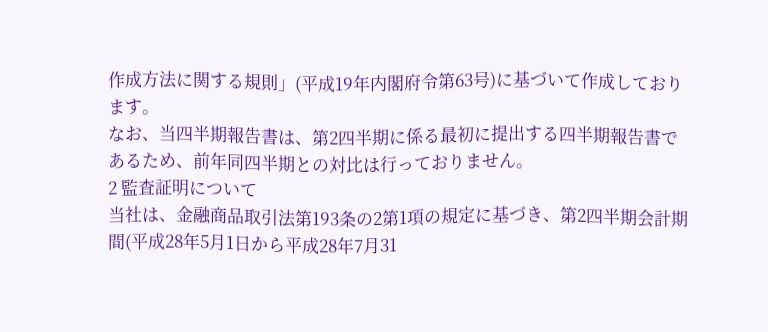作成方法に関する規則」(平成19年内閣府令第63号)に基づいて作成しております。
なお、当四半期報告書は、第2四半期に係る最初に提出する四半期報告書であるため、前年同四半期との対比は行っておりません。
2 監査証明について
当社は、金融商品取引法第193条の2第1項の規定に基づき、第2四半期会計期間(平成28年5月1日から平成28年7月31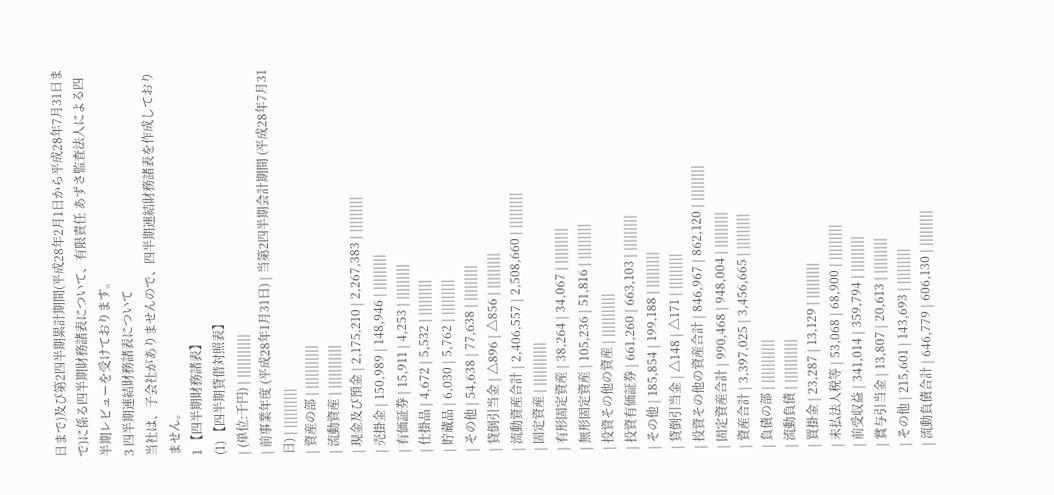日まで)及び第2四半期累計期間(平成28年2月1日から平成28年7月31日まで)に係る四半期財務諸表について、有限責任 あずさ監査法人による四半期レビューを受けております。
3 四半期連結財務諸表について
当社は、子会社がありませんので、四半期連結財務諸表を作成しておりません。
1 【四半期財務諸表】
(1) 【四半期貸借対照表】
| (単位:千円) | |||||||||||
| 前事業年度 (平成28年1月31日) | 当第2四半期会計期間 (平成28年7月31日) | ||||||||||
| 資産の部 | |||||||||||
| 流動資産 | |||||||||||
| 現金及び預金 | 2,175,210 | 2,267,383 | |||||||||
| 売掛金 | 150,989 | 148,946 | |||||||||
| 有価証券 | 15,911 | 4,253 | |||||||||
| 仕掛品 | 4,672 | 5,532 | |||||||||
| 貯蔵品 | 6,030 | 5,762 | |||||||||
| その他 | 54,638 | 77,638 | |||||||||
| 貸倒引当金 | △896 | △856 | |||||||||
| 流動資産合計 | 2,406,557 | 2,508,660 | |||||||||
| 固定資産 | |||||||||||
| 有形固定資産 | 38,264 | 34,067 | |||||||||
| 無形固定資産 | 105,236 | 51,816 | |||||||||
| 投資その他の資産 | |||||||||||
| 投資有価証券 | 661,260 | 663,103 | |||||||||
| その他 | 185,854 | 199,188 | |||||||||
| 貸倒引当金 | △148 | △171 | |||||||||
| 投資その他の資産合計 | 846,967 | 862,120 | |||||||||
| 固定資産合計 | 990,468 | 948,004 | |||||||||
| 資産合計 | 3,397,025 | 3,456,665 | |||||||||
| 負債の部 | |||||||||||
| 流動負債 | |||||||||||
| 買掛金 | 23,287 | 13,129 | |||||||||
| 未払法人税等 | 53,068 | 68,900 | |||||||||
| 前受収益 | 341,014 | 359,794 | |||||||||
| 賞与引当金 | 13,807 | 20,613 | |||||||||
| その他 | 215,601 | 143,693 | |||||||||
| 流動負債合計 | 646,779 | 606,130 | |||||||||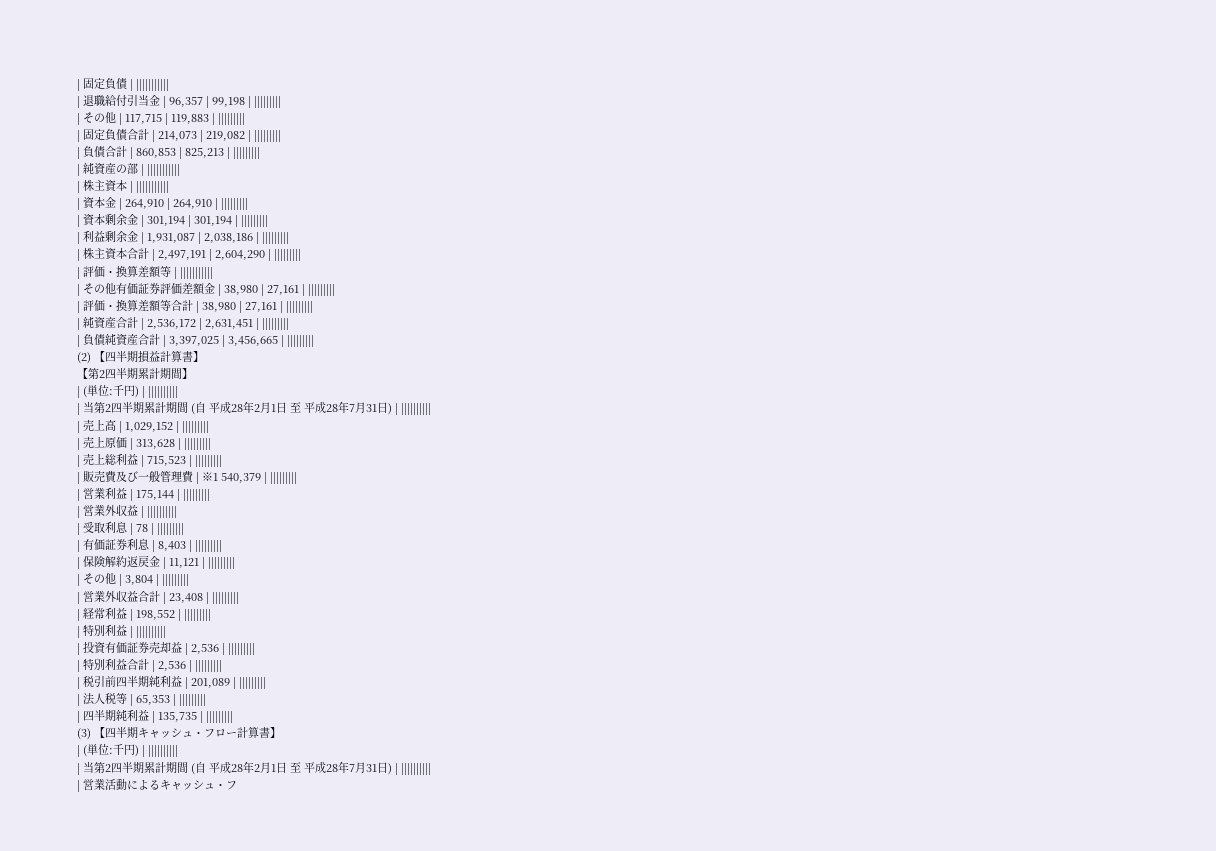| 固定負債 | |||||||||||
| 退職給付引当金 | 96,357 | 99,198 | |||||||||
| その他 | 117,715 | 119,883 | |||||||||
| 固定負債合計 | 214,073 | 219,082 | |||||||||
| 負債合計 | 860,853 | 825,213 | |||||||||
| 純資産の部 | |||||||||||
| 株主資本 | |||||||||||
| 資本金 | 264,910 | 264,910 | |||||||||
| 資本剰余金 | 301,194 | 301,194 | |||||||||
| 利益剰余金 | 1,931,087 | 2,038,186 | |||||||||
| 株主資本合計 | 2,497,191 | 2,604,290 | |||||||||
| 評価・換算差額等 | |||||||||||
| その他有価証券評価差額金 | 38,980 | 27,161 | |||||||||
| 評価・換算差額等合計 | 38,980 | 27,161 | |||||||||
| 純資産合計 | 2,536,172 | 2,631,451 | |||||||||
| 負債純資産合計 | 3,397,025 | 3,456,665 | |||||||||
(2) 【四半期損益計算書】
【第2四半期累計期間】
| (単位:千円) | ||||||||||
| 当第2四半期累計期間 (自 平成28年2月1日 至 平成28年7月31日) | ||||||||||
| 売上高 | 1,029,152 | |||||||||
| 売上原価 | 313,628 | |||||||||
| 売上総利益 | 715,523 | |||||||||
| 販売費及び一般管理費 | ※1 540,379 | |||||||||
| 営業利益 | 175,144 | |||||||||
| 営業外収益 | ||||||||||
| 受取利息 | 78 | |||||||||
| 有価証券利息 | 8,403 | |||||||||
| 保険解約返戻金 | 11,121 | |||||||||
| その他 | 3,804 | |||||||||
| 営業外収益合計 | 23,408 | |||||||||
| 経常利益 | 198,552 | |||||||||
| 特別利益 | ||||||||||
| 投資有価証券売却益 | 2,536 | |||||||||
| 特別利益合計 | 2,536 | |||||||||
| 税引前四半期純利益 | 201,089 | |||||||||
| 法人税等 | 65,353 | |||||||||
| 四半期純利益 | 135,735 | |||||||||
(3) 【四半期キャッシュ・フロー計算書】
| (単位:千円) | ||||||||||
| 当第2四半期累計期間 (自 平成28年2月1日 至 平成28年7月31日) | ||||||||||
| 営業活動によるキャッシュ・フ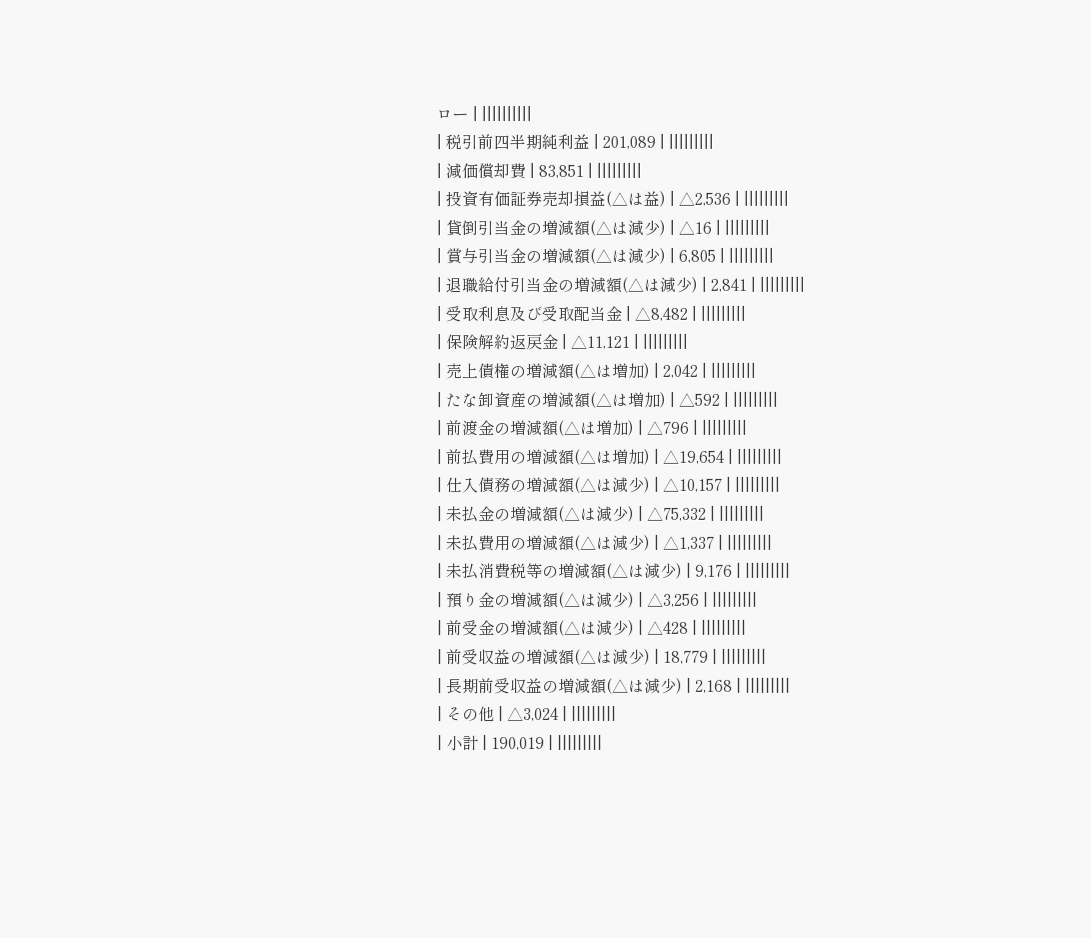ロー | ||||||||||
| 税引前四半期純利益 | 201,089 | |||||||||
| 減価償却費 | 83,851 | |||||||||
| 投資有価証券売却損益(△は益) | △2,536 | |||||||||
| 貸倒引当金の増減額(△は減少) | △16 | |||||||||
| 賞与引当金の増減額(△は減少) | 6,805 | |||||||||
| 退職給付引当金の増減額(△は減少) | 2,841 | |||||||||
| 受取利息及び受取配当金 | △8,482 | |||||||||
| 保険解約返戻金 | △11,121 | |||||||||
| 売上債権の増減額(△は増加) | 2,042 | |||||||||
| たな卸資産の増減額(△は増加) | △592 | |||||||||
| 前渡金の増減額(△は増加) | △796 | |||||||||
| 前払費用の増減額(△は増加) | △19,654 | |||||||||
| 仕入債務の増減額(△は減少) | △10,157 | |||||||||
| 未払金の増減額(△は減少) | △75,332 | |||||||||
| 未払費用の増減額(△は減少) | △1,337 | |||||||||
| 未払消費税等の増減額(△は減少) | 9,176 | |||||||||
| 預り金の増減額(△は減少) | △3,256 | |||||||||
| 前受金の増減額(△は減少) | △428 | |||||||||
| 前受収益の増減額(△は減少) | 18,779 | |||||||||
| 長期前受収益の増減額(△は減少) | 2,168 | |||||||||
| その他 | △3,024 | |||||||||
| 小計 | 190,019 | |||||||||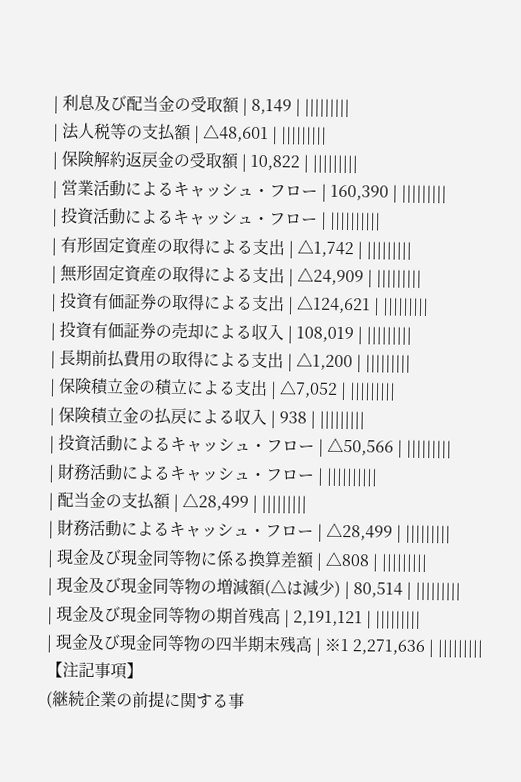| 利息及び配当金の受取額 | 8,149 | |||||||||
| 法人税等の支払額 | △48,601 | |||||||||
| 保険解約返戻金の受取額 | 10,822 | |||||||||
| 営業活動によるキャッシュ・フロー | 160,390 | |||||||||
| 投資活動によるキャッシュ・フロー | ||||||||||
| 有形固定資産の取得による支出 | △1,742 | |||||||||
| 無形固定資産の取得による支出 | △24,909 | |||||||||
| 投資有価証券の取得による支出 | △124,621 | |||||||||
| 投資有価証券の売却による収入 | 108,019 | |||||||||
| 長期前払費用の取得による支出 | △1,200 | |||||||||
| 保険積立金の積立による支出 | △7,052 | |||||||||
| 保険積立金の払戻による収入 | 938 | |||||||||
| 投資活動によるキャッシュ・フロー | △50,566 | |||||||||
| 財務活動によるキャッシュ・フロー | ||||||||||
| 配当金の支払額 | △28,499 | |||||||||
| 財務活動によるキャッシュ・フロー | △28,499 | |||||||||
| 現金及び現金同等物に係る換算差額 | △808 | |||||||||
| 現金及び現金同等物の増減額(△は減少) | 80,514 | |||||||||
| 現金及び現金同等物の期首残高 | 2,191,121 | |||||||||
| 現金及び現金同等物の四半期末残高 | ※1 2,271,636 | |||||||||
【注記事項】
(継続企業の前提に関する事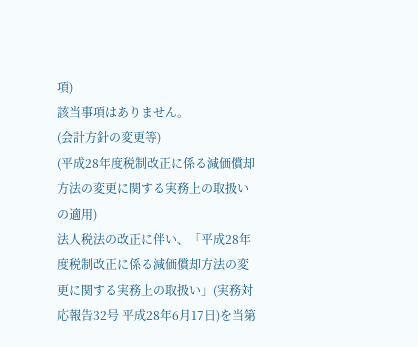項)
該当事項はありません。
(会計方針の変更等)
(平成28年度税制改正に係る減価償却方法の変更に関する実務上の取扱いの適用)
法人税法の改正に伴い、「平成28年度税制改正に係る減価償却方法の変更に関する実務上の取扱い」(実務対応報告32号 平成28年6月17日)を当第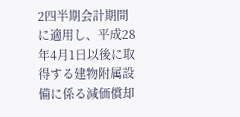2四半期会計期間に適用し、平成28年4月1日以後に取得する建物附属設備に係る減価償却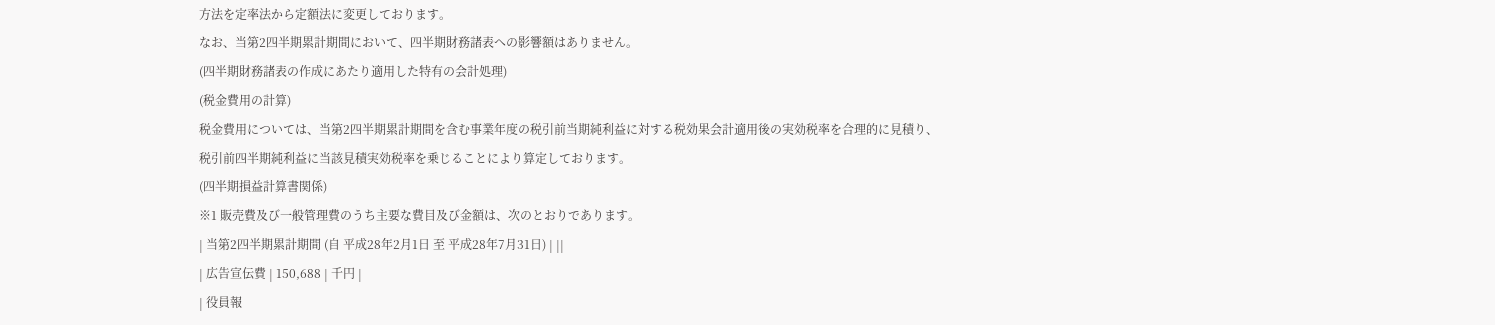方法を定率法から定額法に変更しております。
なお、当第2四半期累計期間において、四半期財務諸表への影響額はありません。
(四半期財務諸表の作成にあたり適用した特有の会計処理)
(税金費用の計算)
税金費用については、当第2四半期累計期間を含む事業年度の税引前当期純利益に対する税効果会計適用後の実効税率を合理的に見積り、税引前四半期純利益に当該見積実効税率を乗じることにより算定しております。
(四半期損益計算書関係)
※1 販売費及び一般管理費のうち主要な費目及び金額は、次のとおりであります。
| 当第2四半期累計期間 (自 平成28年2月1日 至 平成28年7月31日) | ||
| 広告宣伝費 | 150,688 | 千円 |
| 役員報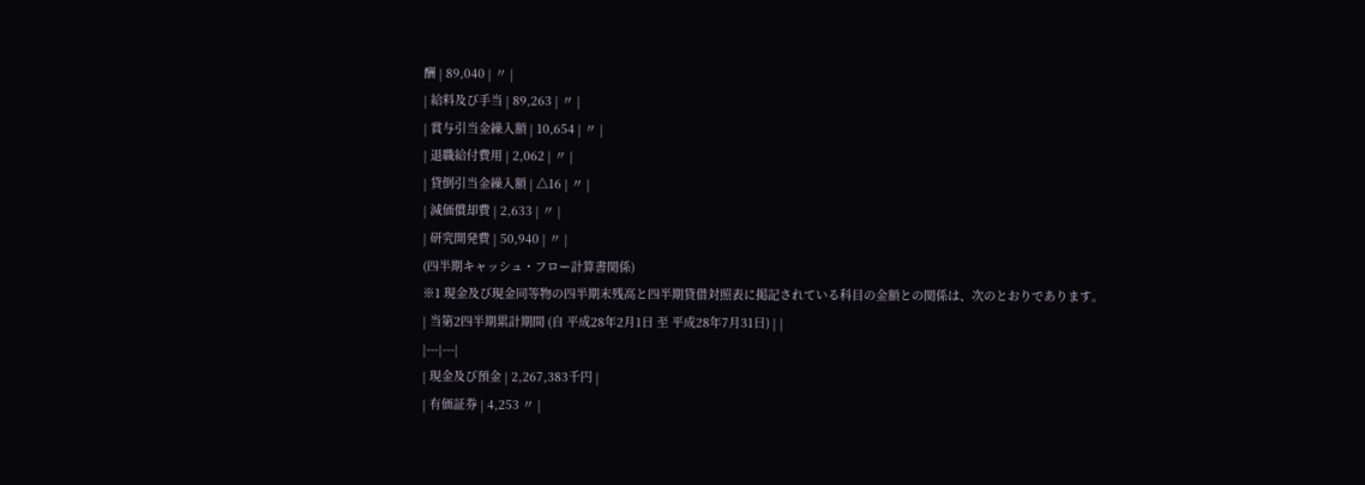酬 | 89,040 | 〃 |
| 給料及び手当 | 89,263 | 〃 |
| 賞与引当金繰入額 | 10,654 | 〃 |
| 退職給付費用 | 2,062 | 〃 |
| 貸倒引当金繰入額 | △16 | 〃 |
| 減価償却費 | 2,633 | 〃 |
| 研究開発費 | 50,940 | 〃 |
(四半期キャッシュ・フロー計算書関係)
※1 現金及び現金同等物の四半期末残高と四半期貸借対照表に掲記されている科目の金額との関係は、次のとおりであります。
| 当第2四半期累計期間 (自 平成28年2月1日 至 平成28年7月31日) | |
|---|---|
| 現金及び預金 | 2,267,383千円 |
| 有価証券 | 4,253 〃 |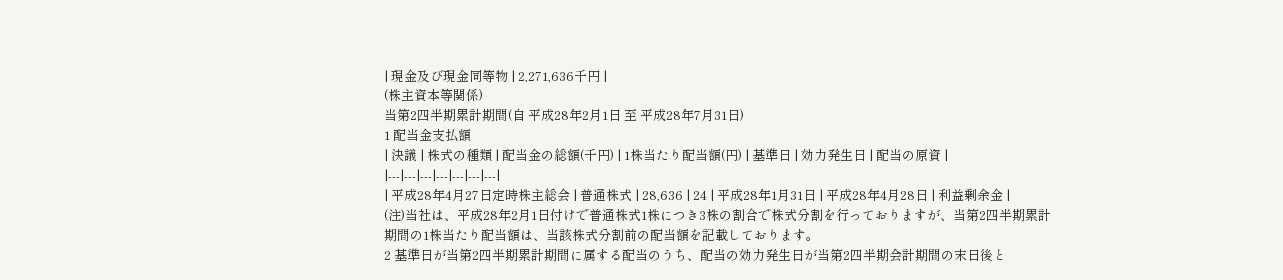| 現金及び現金同等物 | 2,271,636千円 |
(株主資本等関係)
当第2四半期累計期間(自 平成28年2月1日 至 平成28年7月31日)
1 配当金支払額
| 決議 | 株式の種類 | 配当金の総額(千円) | 1株当たり配当額(円) | 基準日 | 効力発生日 | 配当の原資 |
|---|---|---|---|---|---|---|
| 平成28年4月27日定時株主総会 | 普通株式 | 28,636 | 24 | 平成28年1月31日 | 平成28年4月28日 | 利益剰余金 |
(注)当社は、平成28年2月1日付けで普通株式1株につき3株の割合で株式分割を行っておりますが、当第2四半期累計期間の1株当たり配当額は、当該株式分割前の配当額を記載しております。
2 基準日が当第2四半期累計期間に属する配当のうち、配当の効力発生日が当第2四半期会計期間の末日後と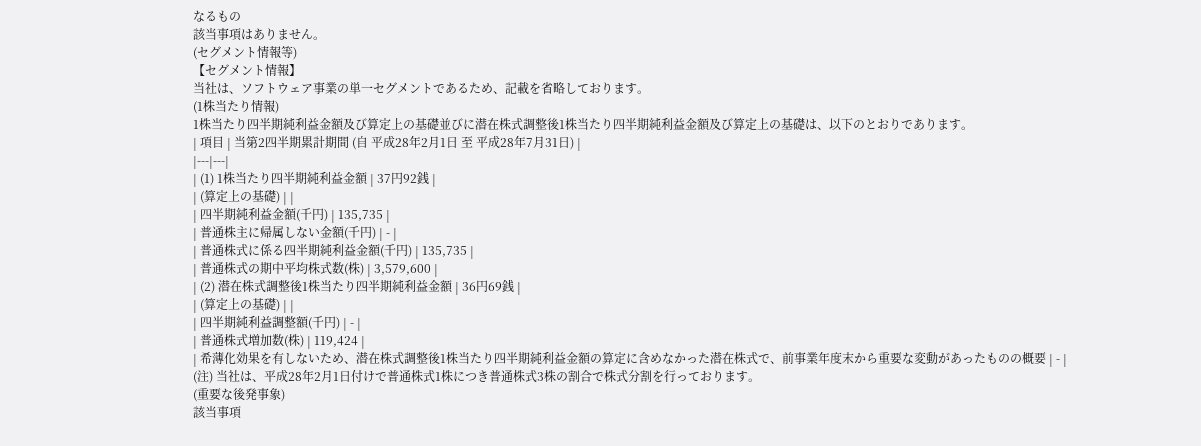なるもの
該当事項はありません。
(セグメント情報等)
【セグメント情報】
当社は、ソフトウェア事業の単一セグメントであるため、記載を省略しております。
(1株当たり情報)
1株当たり四半期純利益金額及び算定上の基礎並びに潜在株式調整後1株当たり四半期純利益金額及び算定上の基礎は、以下のとおりであります。
| 項目 | 当第2四半期累計期間 (自 平成28年2月1日 至 平成28年7月31日) |
|---|---|
| (1) 1株当たり四半期純利益金額 | 37円92銭 |
| (算定上の基礎) | |
| 四半期純利益金額(千円) | 135,735 |
| 普通株主に帰属しない金額(千円) | - |
| 普通株式に係る四半期純利益金額(千円) | 135,735 |
| 普通株式の期中平均株式数(株) | 3,579,600 |
| (2) 潜在株式調整後1株当たり四半期純利益金額 | 36円69銭 |
| (算定上の基礎) | |
| 四半期純利益調整額(千円) | - |
| 普通株式増加数(株) | 119,424 |
| 希薄化効果を有しないため、潜在株式調整後1株当たり四半期純利益金額の算定に含めなかった潜在株式で、前事業年度末から重要な変動があったものの概要 | - |
(注) 当社は、平成28年2月1日付けで普通株式1株につき普通株式3株の割合で株式分割を行っております。
(重要な後発事象)
該当事項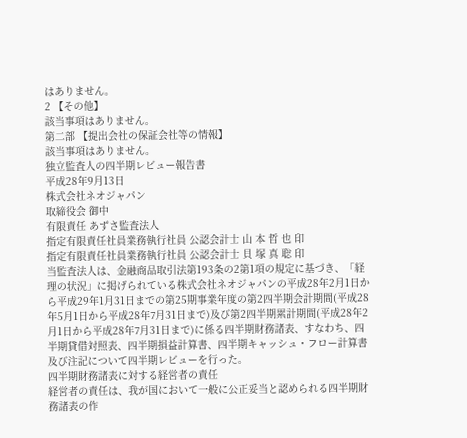はありません。
2 【その他】
該当事項はありません。
第二部 【提出会社の保証会社等の情報】
該当事項はありません。
独立監査人の四半期レビュー報告書
平成28年9月13日
株式会社ネオジャパン
取締役会 御中
有限責任 あずさ監査法人
指定有限責任社員業務執行社員 公認会計士 山 本 哲 也 印
指定有限責任社員業務執行社員 公認会計士 貝 塚 真 聡 印
当監査法人は、金融商品取引法第193条の2第1項の規定に基づき、「経理の状況」に掲げられている株式会社ネオジャパンの平成28年2月1日から平成29年1月31日までの第25期事業年度の第2四半期会計期間(平成28年5月1日から平成28年7月31日まで)及び第2四半期累計期間(平成28年2月1日から平成28年7月31日まで)に係る四半期財務諸表、すなわち、四半期貸借対照表、四半期損益計算書、四半期キャッシュ・フロー計算書及び注記について四半期レビューを行った。
四半期財務諸表に対する経営者の責任
経営者の責任は、我が国において一般に公正妥当と認められる四半期財務諸表の作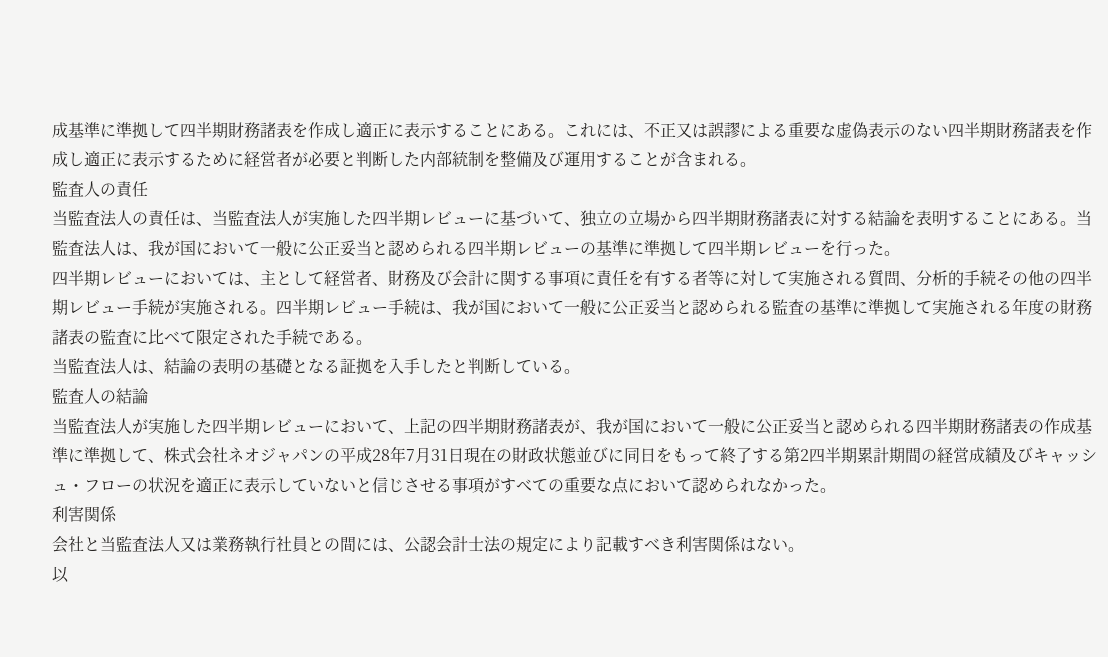成基準に準拠して四半期財務諸表を作成し適正に表示することにある。これには、不正又は誤謬による重要な虚偽表示のない四半期財務諸表を作成し適正に表示するために経営者が必要と判断した内部統制を整備及び運用することが含まれる。
監査人の責任
当監査法人の責任は、当監査法人が実施した四半期レビューに基づいて、独立の立場から四半期財務諸表に対する結論を表明することにある。当監査法人は、我が国において一般に公正妥当と認められる四半期レビューの基準に準拠して四半期レビューを行った。
四半期レビューにおいては、主として経営者、財務及び会計に関する事項に責任を有する者等に対して実施される質問、分析的手続その他の四半期レビュー手続が実施される。四半期レビュー手続は、我が国において一般に公正妥当と認められる監査の基準に準拠して実施される年度の財務諸表の監査に比べて限定された手続である。
当監査法人は、結論の表明の基礎となる証拠を入手したと判断している。
監査人の結論
当監査法人が実施した四半期レビューにおいて、上記の四半期財務諸表が、我が国において一般に公正妥当と認められる四半期財務諸表の作成基準に準拠して、株式会社ネオジャパンの平成28年7月31日現在の財政状態並びに同日をもって終了する第2四半期累計期間の経営成績及びキャッシュ・フローの状況を適正に表示していないと信じさせる事項がすべての重要な点において認められなかった。
利害関係
会社と当監査法人又は業務執行社員との間には、公認会計士法の規定により記載すべき利害関係はない。
以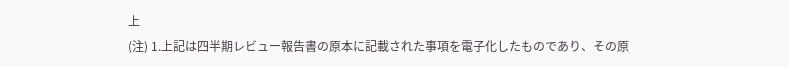上
(注) 1.上記は四半期レビュー報告書の原本に記載された事項を電子化したものであり、その原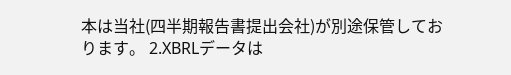本は当社(四半期報告書提出会社)が別途保管しております。 2.XBRLデータは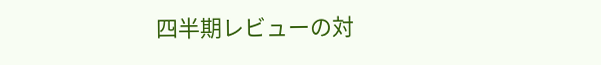四半期レビューの対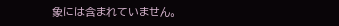象には含まれていません。